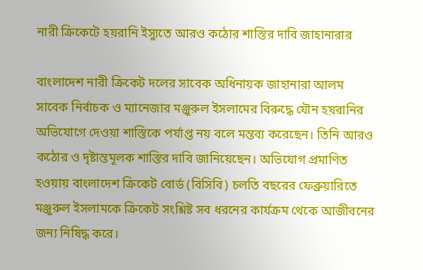নারী ক্রিকেটে হয়রানি ইস্যুতে আরও কঠোর শাস্তির দাবি জাহানারার

বাংলাদেশ নারী ক্রিকেট দলের সাবেক অধিনায়ক জাহানারা আলম সাবেক নির্বাচক ও ম্যানেজার মঞ্জুরুল ইসলামের বিরুদ্ধে যৌন হয়রানির অভিযোগে দেওয়া শাস্তিকে পর্যাপ্ত নয় বলে মন্তব্য করেছেন। তিনি আরও কঠোর ও দৃষ্টান্তমূলক শাস্তির দাবি জানিয়েছেন। অভিযোগ প্রমাণিত হওয়ায় বাংলাদেশ ক্রিকেট বোর্ড (বিসিবি) চলতি বছরের ফেব্রুয়ারিতে মঞ্জুরুল ইসলামকে ক্রিকেট সংশ্লিষ্ট সব ধরনের কার্যক্রম থেকে আজীবনের জন্য নিষিদ্ধ করে।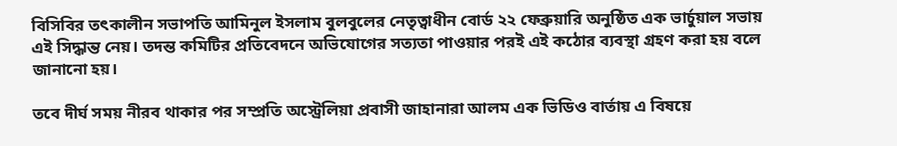বিসিবির তৎকালীন সভাপতি আমিনুল ইসলাম বুলবুলের নেতৃত্বাধীন বোর্ড ২২ ফেব্রুয়ারি অনুষ্ঠিত এক ভার্চুয়াল সভায় এই সিদ্ধান্ত নেয়। তদন্ত কমিটির প্রতিবেদনে অভিযোগের সত্যতা পাওয়ার পরই এই কঠোর ব্যবস্থা গ্রহণ করা হয় বলে জানানো হয়।

তবে দীর্ঘ সময় নীরব থাকার পর সম্প্রতি অস্ট্রেলিয়া প্রবাসী জাহানারা আলম এক ভিডিও বার্তায় এ বিষয়ে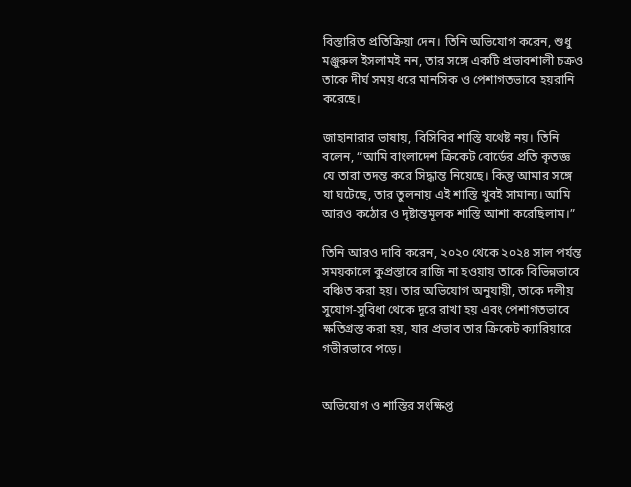বিস্তারিত প্রতিক্রিয়া দেন। তিনি অভিযোগ করেন, শুধু মঞ্জুরুল ইসলামই নন, তার সঙ্গে একটি প্রভাবশালী চক্রও তাকে দীর্ঘ সময় ধরে মানসিক ও পেশাগতভাবে হয়রানি করেছে।

জাহানারার ভাষায়, বিসিবির শাস্তি যথেষ্ট নয়। তিনি বলেন, “আমি বাংলাদেশ ক্রিকেট বোর্ডের প্রতি কৃতজ্ঞ যে তারা তদন্ত করে সিদ্ধান্ত নিয়েছে। কিন্তু আমার সঙ্গে যা ঘটেছে, তার তুলনায় এই শাস্তি খুবই সামান্য। আমি আরও কঠোর ও দৃষ্টান্তমূলক শাস্তি আশা করেছিলাম।”

তিনি আরও দাবি করেন, ২০২০ থেকে ২০২৪ সাল পর্যন্ত সময়কালে কুপ্রস্তাবে রাজি না হওয়ায় তাকে বিভিন্নভাবে বঞ্চিত করা হয়। তার অভিযোগ অনুযায়ী, তাকে দলীয় সুযোগ-সুবিধা থেকে দূরে রাখা হয় এবং পেশাগতভাবে ক্ষতিগ্রস্ত করা হয়, যার প্রভাব তার ক্রিকেট ক্যারিয়ারে গভীরভাবে পড়ে।


অভিযোগ ও শাস্তির সংক্ষিপ্ত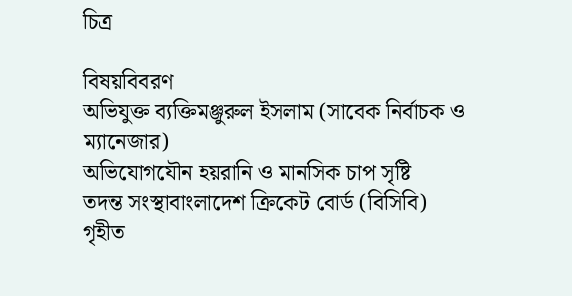চিত্র

বিষয়বিবরণ
অভিযুক্ত ব্যক্তিমঞ্জুরুল ইসলাম (সাবেক নির্বাচক ও ম্যানেজার)
অভিযোগযৌন হয়রানি ও মানসিক চাপ সৃষ্টি
তদন্ত সংস্থাবাংলাদেশ ক্রিকেট বোর্ড (বিসিবি)
গৃহীত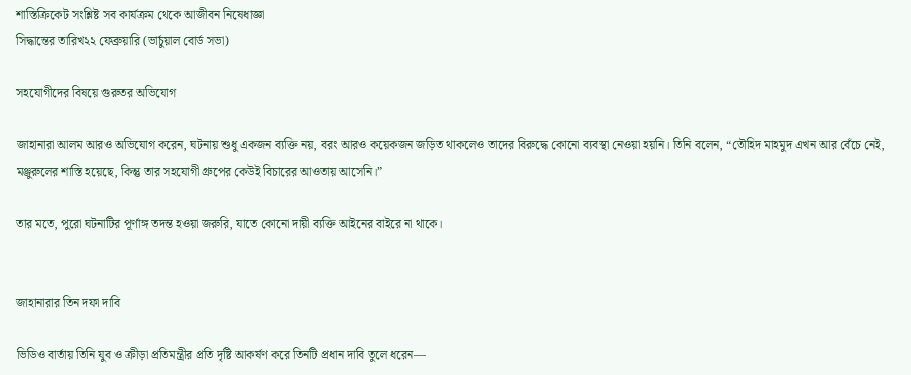শাস্তিক্রিকেট সংশ্লিষ্ট সব কার্যক্রম থেকে আজীবন নিষেধাজ্ঞা
সিদ্ধান্তের তারিখ২২ ফেব্রুয়ারি (ভার্চুয়াল বোর্ড সভা)

সহযোগীদের বিষয়ে গুরুতর অভিযোগ

জাহানারা আলম আরও অভিযোগ করেন, ঘটনায় শুধু একজন ব্যক্তি নয়, বরং আরও কয়েকজন জড়িত থাকলেও তাদের বিরুদ্ধে কোনো ব্যবস্থা নেওয়া হয়নি। তিনি বলেন, “তৌহিদ মাহমুদ এখন আর বেঁচে নেই, মঞ্জুরুলের শাস্তি হয়েছে, কিন্তু তার সহযোগী গ্রুপের কেউই বিচারের আওতায় আসেনি।”

তার মতে, পুরো ঘটনাটির পূর্ণাঙ্গ তদন্ত হওয়া জরুরি, যাতে কোনো দায়ী ব্যক্তি আইনের বাইরে না থাকে।


জাহানারার তিন দফা দাবি

ভিডিও বার্তায় তিনি যুব ও ক্রীড়া প্রতিমন্ত্রীর প্রতি দৃষ্টি আকর্ষণ করে তিনটি প্রধান দাবি তুলে ধরেন—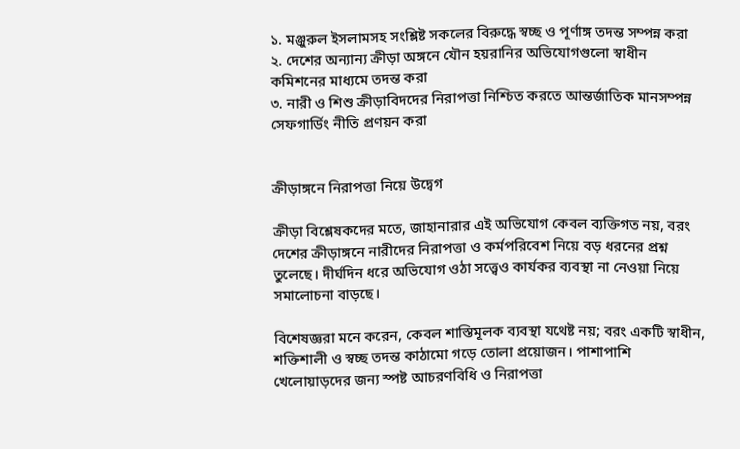১. মঞ্জুরুল ইসলামসহ সংশ্লিষ্ট সকলের বিরুদ্ধে স্বচ্ছ ও পূর্ণাঙ্গ তদন্ত সম্পন্ন করা
২. দেশের অন্যান্য ক্রীড়া অঙ্গনে যৌন হয়রানির অভিযোগগুলো স্বাধীন কমিশনের মাধ্যমে তদন্ত করা
৩. নারী ও শিশু ক্রীড়াবিদদের নিরাপত্তা নিশ্চিত করতে আন্তর্জাতিক মানসম্পন্ন সেফগার্ডিং নীতি প্রণয়ন করা


ক্রীড়াঙ্গনে নিরাপত্তা নিয়ে উদ্বেগ

ক্রীড়া বিশ্লেষকদের মতে, জাহানারার এই অভিযোগ কেবল ব্যক্তিগত নয়, বরং দেশের ক্রীড়াঙ্গনে নারীদের নিরাপত্তা ও কর্মপরিবেশ নিয়ে বড় ধরনের প্রশ্ন তুলেছে। দীর্ঘদিন ধরে অভিযোগ ওঠা সত্ত্বেও কার্যকর ব্যবস্থা না নেওয়া নিয়ে সমালোচনা বাড়ছে।

বিশেষজ্ঞরা মনে করেন, কেবল শাস্তিমূলক ব্যবস্থা যথেষ্ট নয়; বরং একটি স্বাধীন, শক্তিশালী ও স্বচ্ছ তদন্ত কাঠামো গড়ে তোলা প্রয়োজন। পাশাপাশি খেলোয়াড়দের জন্য স্পষ্ট আচরণবিধি ও নিরাপত্তা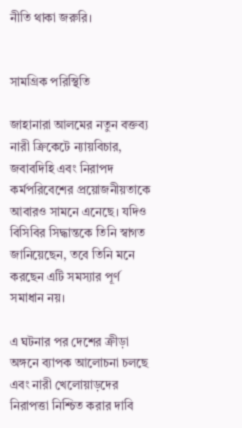নীতি থাকা জরুরি।


সামগ্রিক পরিস্থিতি

জাহানারা আলমের নতুন বক্তব্য নারী ক্রিকেটে ন্যায়বিচার, জবাবদিহি এবং নিরাপদ কর্মপরিবেশের প্রয়োজনীয়তাকে আবারও সামনে এনেছে। যদিও বিসিবির সিদ্ধান্তকে তিনি স্বাগত জানিয়েছেন, তবে তিনি মনে করছেন এটি সমস্যার পূর্ণ সমাধান নয়।

এ ঘটনার পর দেশের ক্রীড়া অঙ্গনে ব্যাপক আলোচনা চলছে এবং নারী খেলোয়াড়দের নিরাপত্তা নিশ্চিত করার দাবি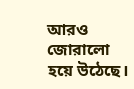আরও জোরালো হয়ে উঠেছে।